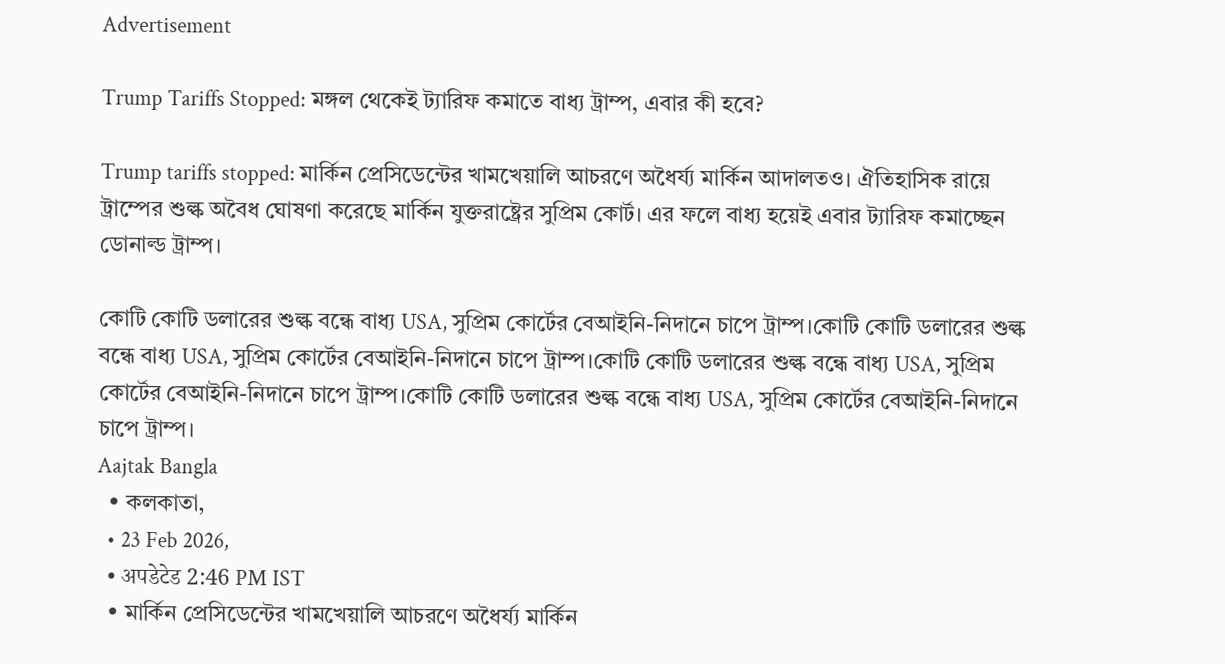Advertisement

Trump Tariffs Stopped: মঙ্গল থেকেই ট্যারিফ কমাতে বাধ্য ট্রাম্প, এবার কী হবে?

Trump tariffs stopped: মার্কিন প্রেসিডেন্টের খামখেয়ালি আচরণে অধৈর্য্য মার্কিন আদালতও। ঐতিহাসিক রায়ে ট্রাম্পের শুল্ক অবৈধ ঘোষণা করেছে মার্কিন যুক্তরাষ্ট্রের সুপ্রিম কোর্ট। এর ফলে বাধ্য হয়েই এবার ট্যারিফ কমাচ্ছেন ডোনাল্ড ট্রাম্প।

কোটি কোটি ডলারের শুল্ক বন্ধে বাধ্য USA, সুপ্রিম কোর্টের বেআইনি-নিদানে চাপে ট্রাম্প।কোটি কোটি ডলারের শুল্ক বন্ধে বাধ্য USA, সুপ্রিম কোর্টের বেআইনি-নিদানে চাপে ট্রাম্প।কোটি কোটি ডলারের শুল্ক বন্ধে বাধ্য USA, সুপ্রিম কোর্টের বেআইনি-নিদানে চাপে ট্রাম্প।কোটি কোটি ডলারের শুল্ক বন্ধে বাধ্য USA, সুপ্রিম কোর্টের বেআইনি-নিদানে চাপে ট্রাম্প।
Aajtak Bangla
  • কলকাতা,
  • 23 Feb 2026,
  • अपडेटेड 2:46 PM IST
  • মার্কিন প্রেসিডেন্টের খামখেয়ালি আচরণে অধৈর্য্য মার্কিন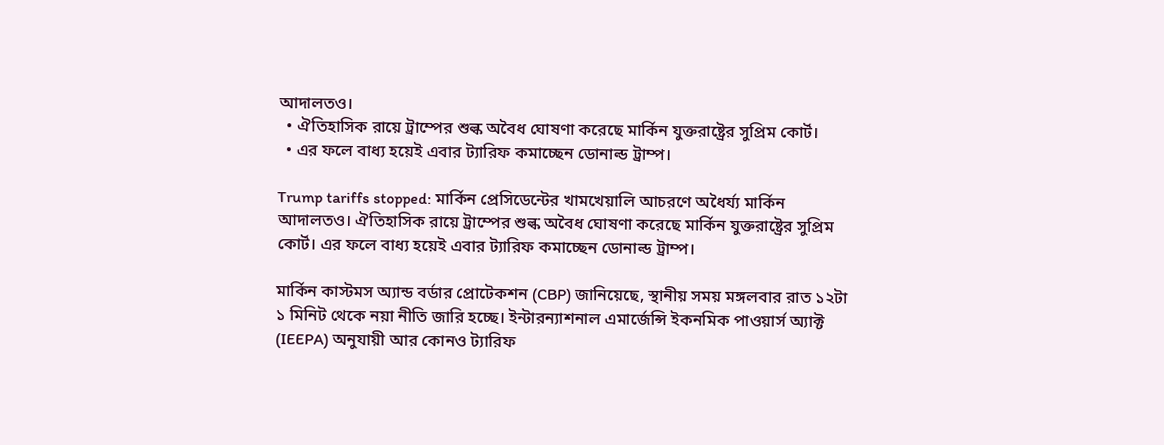আদালতও।
  • ঐতিহাসিক রায়ে ট্রাম্পের শুল্ক অবৈধ ঘোষণা করেছে মার্কিন যুক্তরাষ্ট্রের সুপ্রিম কোর্ট।
  • এর ফলে বাধ্য হয়েই এবার ট্যারিফ কমাচ্ছেন ডোনাল্ড ট্রাম্প।

Trump tariffs stopped: মার্কিন প্রেসিডেন্টের খামখেয়ালি আচরণে অধৈর্য্য মার্কিন আদালতও। ঐতিহাসিক রায়ে ট্রাম্পের শুল্ক অবৈধ ঘোষণা করেছে মার্কিন যুক্তরাষ্ট্রের সুপ্রিম কোর্ট। এর ফলে বাধ্য হয়েই এবার ট্যারিফ কমাচ্ছেন ডোনাল্ড ট্রাম্প।

মার্কিন কাস্টমস অ্যান্ড বর্ডার প্রোটেকশন (CBP) জানিয়েছে, স্থানীয় সময় মঙ্গলবার রাত ১২টা ১ মিনিট থেকে নয়া নীতি জারি হচ্ছে। ইন্টারন্যাশনাল এমার্জেন্সি ইকনমিক পাওয়ার্স অ্যাক্ট (IEEPA) অনুযায়ী আর কোনও ট্যারিফ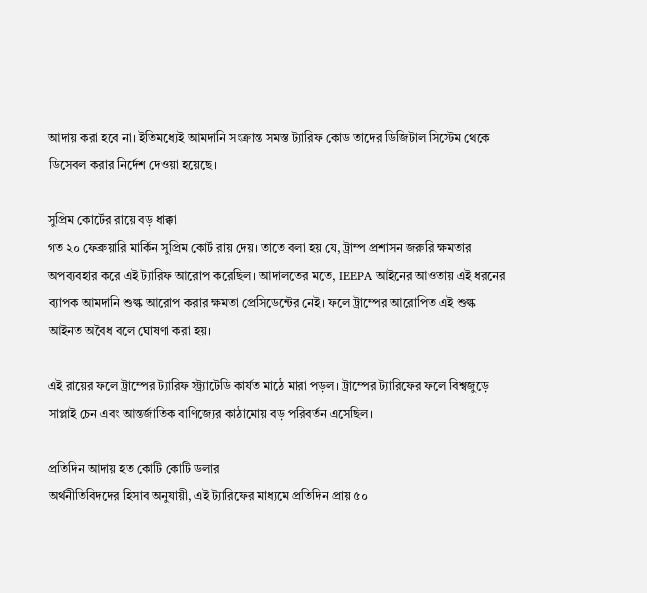আদায় করা হবে না। ইতিমধ্যেই আমদানি সংক্রান্ত সমস্ত ট্যারিফ কোড তাদের ডিজিটাল সিস্টেম থেকে ডিসেবল করার নির্দেশ দেওয়া হয়েছে।

সুপ্রিম কোর্টের রায়ে বড় ধাক্কা
গত ২০ ফেব্রুয়ারি মার্কিন সুপ্রিম কোর্ট রায় দেয়। তাতে বলা হয় যে, ট্রাম্প প্রশাসন জরুরি ক্ষমতার অপব্যবহার করে এই ট্যারিফ আরোপ করেছিল। আদালতের মতে, IEEPA আইনের আওতায় এই ধরনের ব্যাপক আমদানি শুল্ক আরোপ করার ক্ষমতা প্রেসিডেন্টের নেই। ফলে ট্রাম্পের আরোপিত এই শুল্ক আইনত অবৈধ বলে ঘোষণা করা হয়।

এই রায়ের ফলে ট্রাম্পের ট্যারিফ স্ট্র্যাটেডি কার্যত মাঠে মারা পড়ল। ট্রাম্পের ট্যারিফের ফলে বিশ্বজুড়ে সাপ্লাই চেন এবং আন্তর্জাতিক বাণিজ্যের কাঠামোয় বড় পরিবর্তন এসেছিল।

প্রতিদিন আদায় হত কোটি কোটি ডলার
অর্থনীতিবিদদের হিসাব অনুযায়ী, এই ট্যারিফের মাধ্যমে প্রতিদিন প্রায় ৫০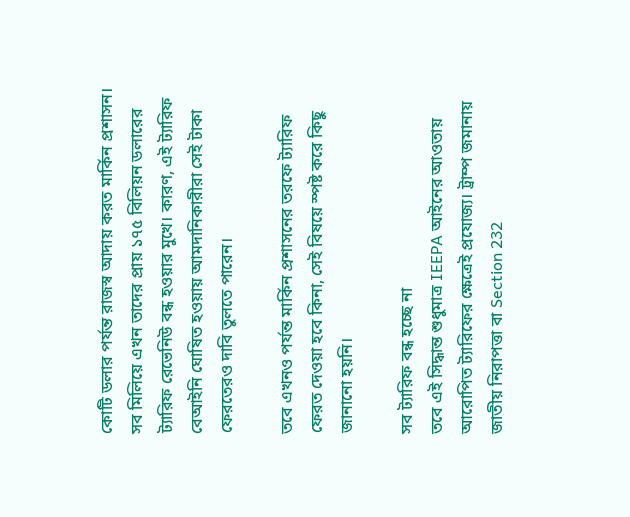কোটি ডলার পর্যন্ত রাজস্ব আদায় করত মার্কিন প্রশাসন। সব মিলিয়ে এখন তাদের প্রায় ১৭৫ বিলিয়ন ডলারের ট্যারিফ রেভেনিউ বন্ধ হওয়ার মুখে। কারণ, এই ট্যারিফ বেআইনি ঘোষিত হওয়ায় আমদানিকারীরা সেই টাকা ফেরতেরও দাবি তুলতে পারেন।

তবে এখনও পর্যন্ত মার্কিন প্রশাসনের তরফে ট্যারিফ ফেরত দেওয়া হবে কিনা, সেই বিষয়ে স্পষ্ট করে কিছু জানানো হয়নি।

সব ট্যারিফ বন্ধ হচ্ছে না
তবে এই সিদ্ধান্ত শুধুমাত্র IEEPA আইনের আওতায় আরোপিত ট্যারিফের ক্ষেত্রেই প্রযোজ্য। ট্রাম্প জমানায় জাতীয় নিরাপত্তা বা Section 232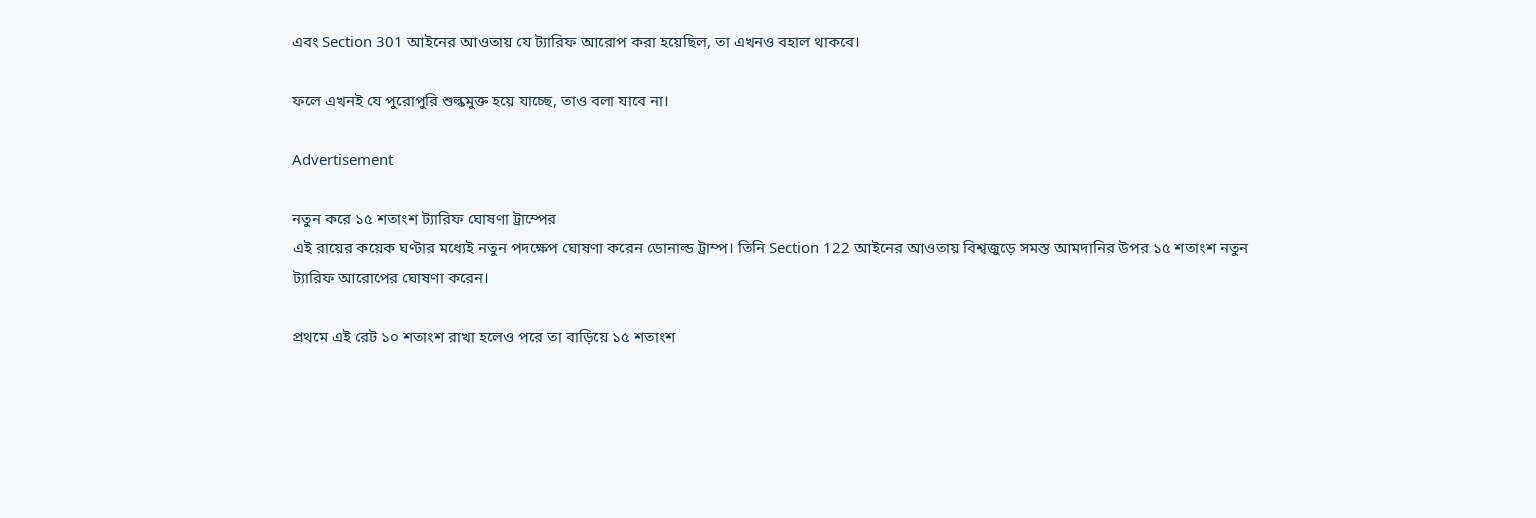এবং Section 301 আইনের আওতায় যে ট্যারিফ আরোপ করা হয়েছিল, তা এখনও বহাল থাকবে।

ফলে এখনই যে পুরোপুরি শুল্কমুক্ত হয়ে যাচ্ছে, তাও বলা যাবে না।

Advertisement

নতুন করে ১৫ শতাংশ ট্যারিফ ঘোষণা ট্রাম্পের
এই রায়ের কয়েক ঘণ্টার মধ্যেই নতুন পদক্ষেপ ঘোষণা করেন ডোনাল্ড ট্রাম্প। তিনি Section 122 আইনের আওতায় বিশ্বজুড়ে সমস্ত আমদানির উপর ১৫ শতাংশ নতুন ট্যারিফ আরোপের ঘোষণা করেন।

প্রথমে এই রেট ১০ শতাংশ রাখা হলেও পরে তা বাড়িয়ে ১৫ শতাংশ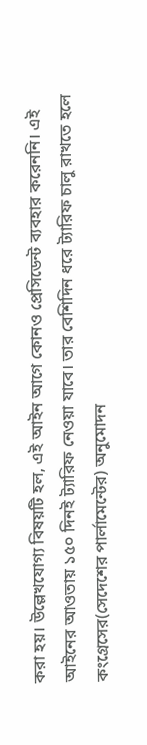করা হয়। উল্লেখযোগ্য বিষয়টি হল, এই আইন আগে কোনও প্রেসিডেন্ট ব্যবহার করেননি। এই আইনের আওতায় ১৫০ দিনই ট্যারিফ নেওয়া যাবে। তার বেশিদিন ধরে ট্যারিফ চালু রাখতে হলে কংগ্রেসের(সেদেশের পার্লামেন্টের) অনুমোদন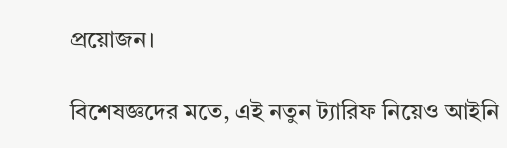প্রয়োজন।

বিশেষজ্ঞদের মতে, এই নতুন ট্যারিফ নিয়েও আইনি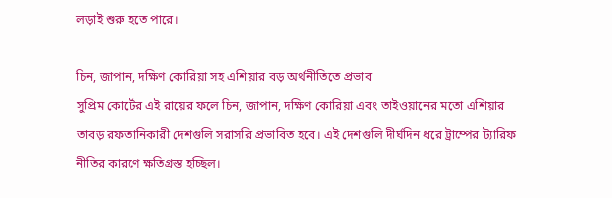লড়াই শুরু হতে পারে।

চিন, জাপান, দক্ষিণ কোরিয়া সহ এশিয়ার বড় অর্থনীতিতে প্রভাব
সুপ্রিম কোর্টের এই রায়ের ফলে চিন, জাপান, দক্ষিণ কোরিয়া এবং তাইওয়ানের মতো এশিয়ার তাবড় রফতানিকারী দেশগুলি সরাসরি প্রভাবিত হবে। এই দেশগুলি দীর্ঘদিন ধরে ট্রাম্পের ট্যারিফ নীতির কারণে ক্ষতিগ্রস্ত হচ্ছিল।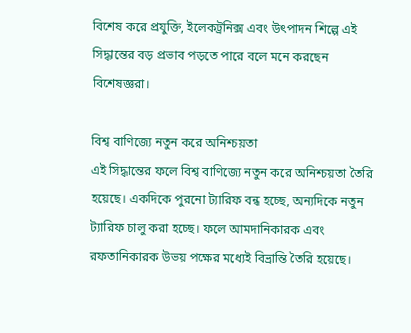বিশেষ করে প্রযুক্তি, ইলেকট্রনিক্স এবং উৎপাদন শিল্পে এই সিদ্ধান্তের বড় প্রভাব পড়তে পারে বলে মনে করছেন বিশেষজ্ঞরা।

বিশ্ব বাণিজ্যে নতুন করে অনিশ্চয়তা
এই সিদ্ধান্তের ফলে বিশ্ব বাণিজ্যে নতুন করে অনিশ্চয়তা তৈরি হয়েছে। একদিকে পুরনো ট্যারিফ বন্ধ হচ্ছে, অন্যদিকে নতুন ট্যারিফ চালু করা হচ্ছে। ফলে আমদানিকারক এবং রফতানিকারক উভয় পক্ষের মধ্যেই বিভ্রান্তি তৈরি হয়েছে।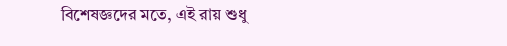বিশেষজ্ঞদের মতে, এই রায় শুধু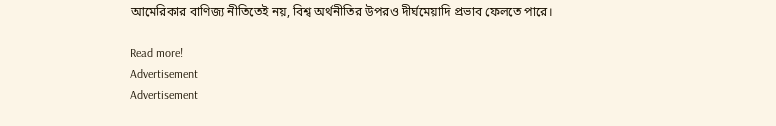আমেরিকার বাণিজ্য নীতিতেই নয়, বিশ্ব অর্থনীতির উপরও দীর্ঘমেয়াদি প্রভাব ফেলতে পারে।

Read more!
Advertisement
Advertisement